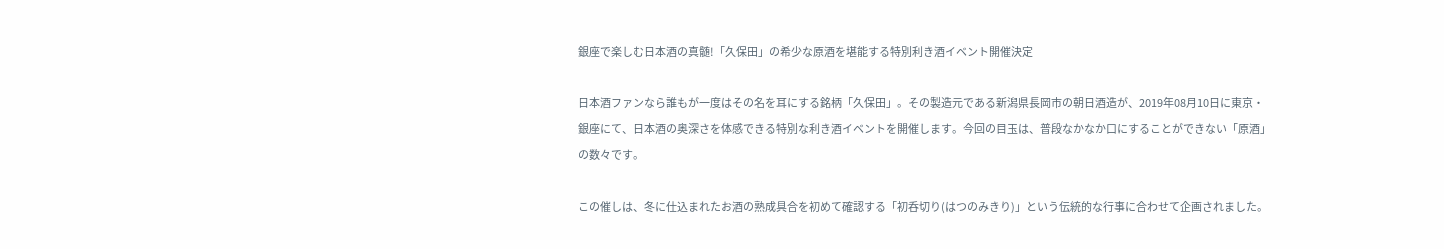銀座で楽しむ日本酒の真髄!「久保田」の希少な原酒を堪能する特別利き酒イベント開催決定

日本酒ファンなら誰もが一度はその名を耳にする銘柄「久保田」。その製造元である新潟県長岡市の朝日酒造が、2019年08月10日に東京・銀座にて、日本酒の奥深さを体感できる特別な利き酒イベントを開催します。今回の目玉は、普段なかなか口にすることができない「原酒」の数々です。

この催しは、冬に仕込まれたお酒の熟成具合を初めて確認する「初呑切り(はつのみきり)」という伝統的な行事に合わせて企画されました。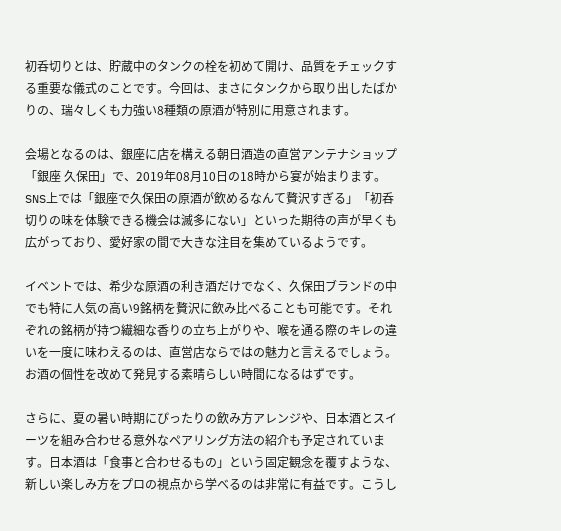初呑切りとは、貯蔵中のタンクの栓を初めて開け、品質をチェックする重要な儀式のことです。今回は、まさにタンクから取り出したばかりの、瑞々しくも力強い8種類の原酒が特別に用意されます。

会場となるのは、銀座に店を構える朝日酒造の直営アンテナショップ「銀座 久保田」で、2019年08月10日の18時から宴が始まります。SNS上では「銀座で久保田の原酒が飲めるなんて贅沢すぎる」「初呑切りの味を体験できる機会は滅多にない」といった期待の声が早くも広がっており、愛好家の間で大きな注目を集めているようです。

イベントでは、希少な原酒の利き酒だけでなく、久保田ブランドの中でも特に人気の高い9銘柄を贅沢に飲み比べることも可能です。それぞれの銘柄が持つ繊細な香りの立ち上がりや、喉を通る際のキレの違いを一度に味わえるのは、直営店ならではの魅力と言えるでしょう。お酒の個性を改めて発見する素晴らしい時間になるはずです。

さらに、夏の暑い時期にぴったりの飲み方アレンジや、日本酒とスイーツを組み合わせる意外なペアリング方法の紹介も予定されています。日本酒は「食事と合わせるもの」という固定観念を覆すような、新しい楽しみ方をプロの視点から学べるのは非常に有益です。こうし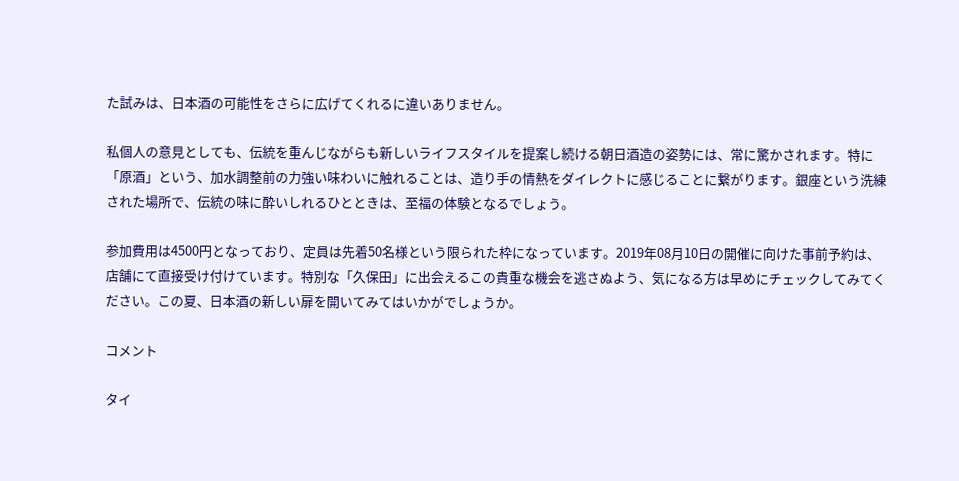た試みは、日本酒の可能性をさらに広げてくれるに違いありません。

私個人の意見としても、伝統を重んじながらも新しいライフスタイルを提案し続ける朝日酒造の姿勢には、常に驚かされます。特に「原酒」という、加水調整前の力強い味わいに触れることは、造り手の情熱をダイレクトに感じることに繋がります。銀座という洗練された場所で、伝統の味に酔いしれるひとときは、至福の体験となるでしょう。

参加費用は4500円となっており、定員は先着50名様という限られた枠になっています。2019年08月10日の開催に向けた事前予約は、店舗にて直接受け付けています。特別な「久保田」に出会えるこの貴重な機会を逃さぬよう、気になる方は早めにチェックしてみてください。この夏、日本酒の新しい扉を開いてみてはいかがでしょうか。

コメント

タイ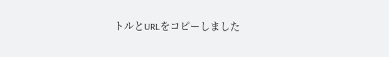トルとURLをコピーしました